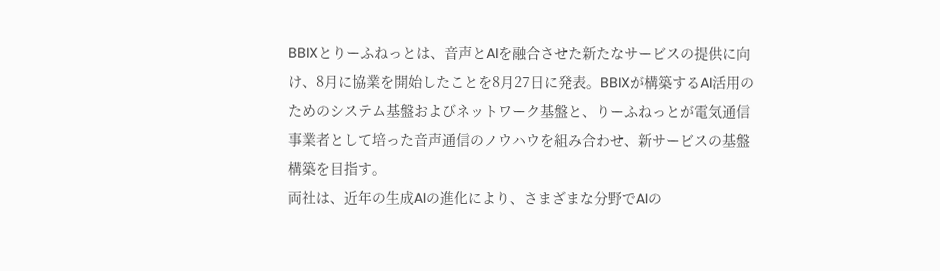BBIXとりーふねっとは、音声とAIを融合させた新たなサービスの提供に向け、8月に協業を開始したことを8月27日に発表。BBIXが構築するAI活用のためのシステム基盤およびネットワーク基盤と、りーふねっとが電気通信事業者として培った音声通信のノウハウを組み合わせ、新サービスの基盤構築を目指す。
両社は、近年の生成AIの進化により、さまざまな分野でAIの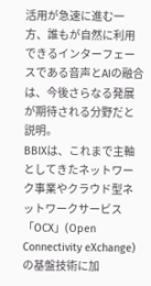活用が急速に進む一方、誰もが自然に利用できるインターフェースである音声とAIの融合は、今後さらなる発展が期待される分野だと説明。
BBIXは、これまで主軸としてきたネットワーク事業やクラウド型ネットワークサービス「OCX」(Open Connectivity eXchange)の基盤技術に加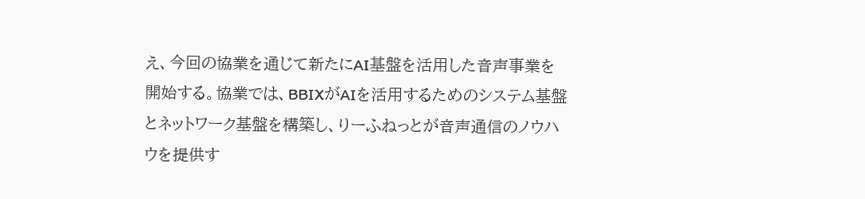え、今回の協業を通じて新たにAI基盤を活用した音声事業を開始する。協業では、BBIXがAIを活用するためのシステム基盤とネットワーク基盤を構築し、りーふねっとが音声通信のノウハウを提供す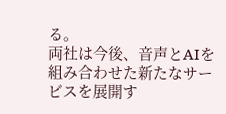る。
両社は今後、音声とAIを組み合わせた新たなサービスを展開す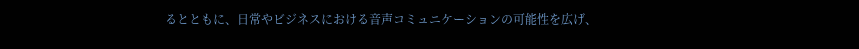るとともに、日常やビジネスにおける音声コミュニケーションの可能性を広げ、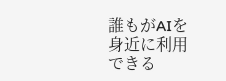誰もがAIを身近に利用できる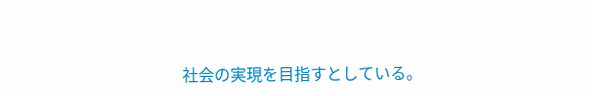社会の実現を目指すとしている。